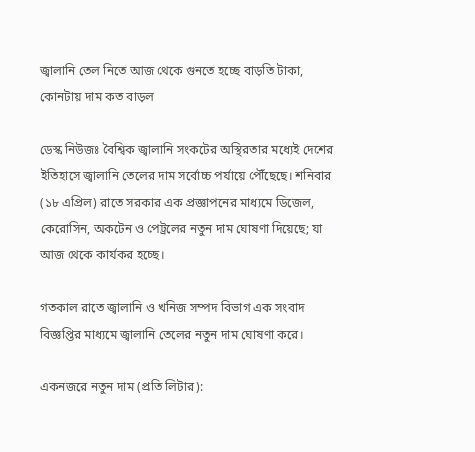জ্বালানি তেল নিতে আজ থেকে গুনতে হচ্ছে বাড়তি টাকা, কোনটায় দাম কত বাড়ল

ডেস্ক নিউজঃ বৈশ্বিক জ্বালানি সংকটের অস্থিরতার মধ্যেই দেশের ইতিহাসে জ্বালানি তেলের দাম সর্বোচ্চ পর্যায়ে পৌঁছেছে। শনিবার (১৮ এপ্রিল) রাতে সরকার এক প্রজ্ঞাপনের মাধ্যমে ডিজেল, কেরোসিন, অকটেন ও পেট্রলের নতুন দাম ঘোষণা দিয়েছে; যা আজ থেকে কার্যকর হচ্ছে।

গতকাল রাতে জ্বালানি ও খনিজ সম্পদ বিভাগ এক সংবাদ বিজ্ঞপ্তির মাধ্যমে জ্বালানি তেলের নতুন দাম ঘোষণা করে।

একনজরে নতুন দাম (প্রতি লিটার):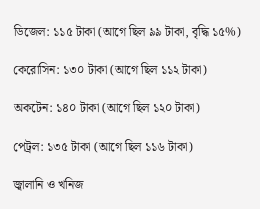ডিজেল: ১১৫ টাকা (আগে ছিল ৯৯ টাকা, বৃদ্ধি ১৫%)

কেরোসিন: ১৩০ টাকা (আগে ছিল ১১২ টাকা)

অকটেন: ১৪০ টাকা (আগে ছিল ১২০ টাকা)

পেট্রল: ১৩৫ টাকা (আগে ছিল ১১৬ টাকা)

জ্বালানি ও খনিজ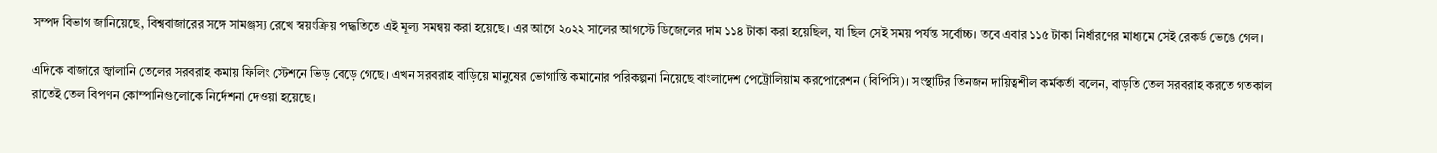সম্পদ বিভাগ জানিয়েছে, বিশ্ববাজারের সঙ্গে সামঞ্জস্য রেখে স্বয়ংক্রিয় পদ্ধতিতে এই মূল্য সমন্বয় করা হয়েছে। এর আগে ২০২২ সালের আগস্টে ডিজেলের দাম ১১৪ টাকা করা হয়েছিল, যা ছিল সেই সময় পর্যন্ত সর্বোচ্চ। তবে এবার ১১৫ টাকা নির্ধারণের মাধ্যমে সেই রেকর্ড ভেঙে গেল।

এদিকে বাজারে জ্বালানি তেলের সরবরাহ কমায় ফিলিং স্টেশনে ভিড় বেড়ে গেছে। এখন সরবরাহ বাড়িয়ে মানুষের ভোগান্তি কমানোর পরিকল্পনা নিয়েছে বাংলাদেশ পেট্রোলিয়াম করপোরেশন (বিপিসি)। সংস্থাটির তিনজন দায়িত্বশীল কর্মকর্তা বলেন, বাড়তি তেল সরবরাহ করতে গতকাল রাতেই তেল বিপণন কোম্পানিগুলোকে নির্দেশনা দেওয়া হয়েছে।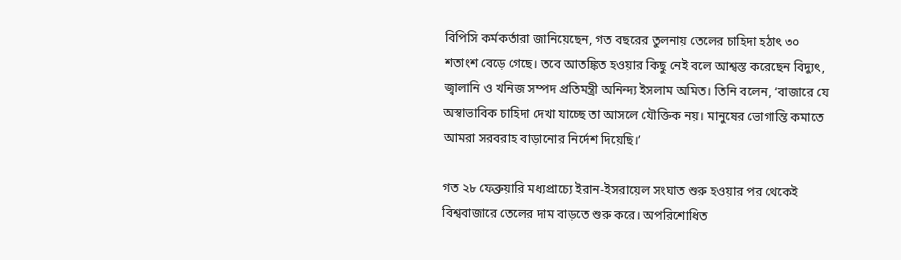বিপিসি কর্মকর্তারা জানিয়েছেন, গত বছরের তুলনায় তেলের চাহিদা হঠাৎ ৩০ শতাংশ বেড়ে গেছে। তবে আতঙ্কিত হওয়ার কিছু নেই বলে আশ্বস্ত করেছেন বিদ্যুৎ, জ্বালানি ও খনিজ সম্পদ প্রতিমন্ত্রী অনিন্দ্য ইসলাম অমিত। তিনি বলেন, ‘বাজারে যে অস্বাভাবিক চাহিদা দেখা যাচ্ছে তা আসলে যৌক্তিক নয়। মানুষের ভোগান্তি কমাতে আমরা সরবরাহ বাড়ানোর নির্দেশ দিয়েছি।’

গত ২৮ ফেব্রুয়ারি মধ্যপ্রাচ্যে ইরান-ইসরায়েল সংঘাত শুরু হওয়ার পর থেকেই বিশ্ববাজারে তেলের দাম বাড়তে শুরু করে। অপরিশোধিত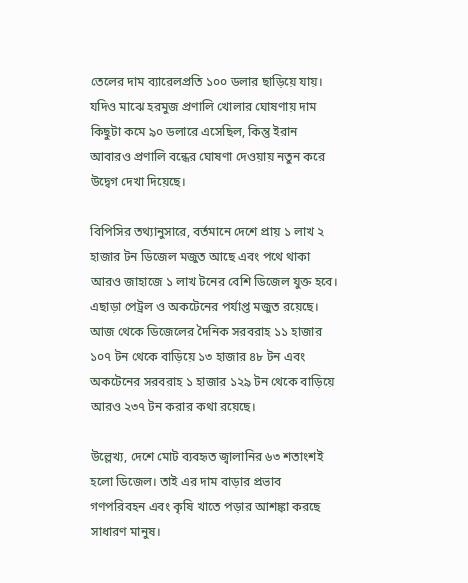তেলের দাম ব্যারেলপ্রতি ১০০ ডলার ছাড়িয়ে যায়। যদিও মাঝে হরমুজ প্রণালি খোলার ঘোষণায় দাম কিছুটা কমে ৯০ ডলারে এসেছিল, কিন্তু ইরান আবারও প্রণালি বন্ধের ঘোষণা দেওয়ায় নতুন করে উদ্বেগ দেখা দিয়েছে।

বিপিসির তথ্যানুসারে, বর্তমানে দেশে প্রায় ১ লাখ ২ হাজার টন ডিজেল মজুত আছে এবং পথে থাকা আরও জাহাজে ১ লাখ টনের বেশি ডিজেল যুক্ত হবে। এছাড়া পেট্রল ও অকটেনের পর্যাপ্ত মজুত রয়েছে। আজ থেকে ডিজেলের দৈনিক সরবরাহ ১১ হাজার ১০৭ টন থেকে বাড়িয়ে ১৩ হাজার ৪৮ টন এবং অকটেনের সরবরাহ ১ হাজার ১২৯ টন থেকে বাড়িয়ে আরও ২৩৭ টন করার কথা রয়েছে।

উল্লেখ্য, দেশে মোট ব্যবহৃত জ্বালানির ৬৩ শতাংশই হলো ডিজেল। তাই এর দাম বাড়ার প্রভাব গণপরিবহন এবং কৃষি খাতে পড়ার আশঙ্কা করছে সাধারণ মানুষ।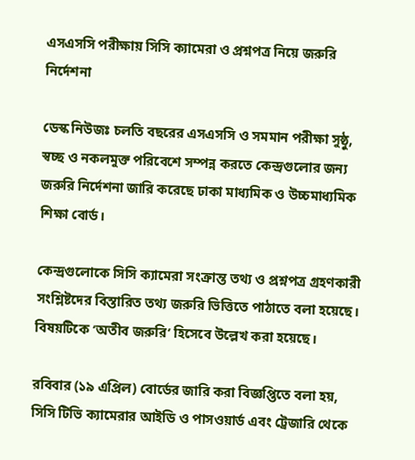এসএসসি পরীক্ষায় সিসি ক্যামেরা ও প্রশ্নপত্র নিয়ে জরুরি নির্দেশনা

ডেস্ক নিউজঃ চলতি বছরের এসএসসি ও সমমান পরীক্ষা সুষ্ঠু, স্বচ্ছ ও নকলমুক্ত পরিবেশে সম্পন্ন করতে কেন্দ্রগুলোর জন্য জরুরি নির্দেশনা জারি করেছে ঢাকা মাধ্যমিক ও উচ্চমাধ্যমিক শিক্ষা বোর্ড।

কেন্দ্রগুলোকে সিসি ক্যামেরা সংক্রান্ত তথ্য ও প্রশ্নপত্র গ্রহণকারী সংশ্লিষ্টদের বিস্তারিত তথ্য জরুরি ভিত্তিতে পাঠাতে বলা হয়েছে। বিষয়টিকে ‘অতীব জরুরি’ হিসেবে উল্লেখ করা হয়েছে।

রবিবার (১৯ এপ্রিল) বোর্ডের জারি করা বিজ্ঞপ্তিতে বলা হয়, সিসি টিভি ক্যামেরার আইডি ও পাসওয়ার্ড এবং ট্রেজারি থেকে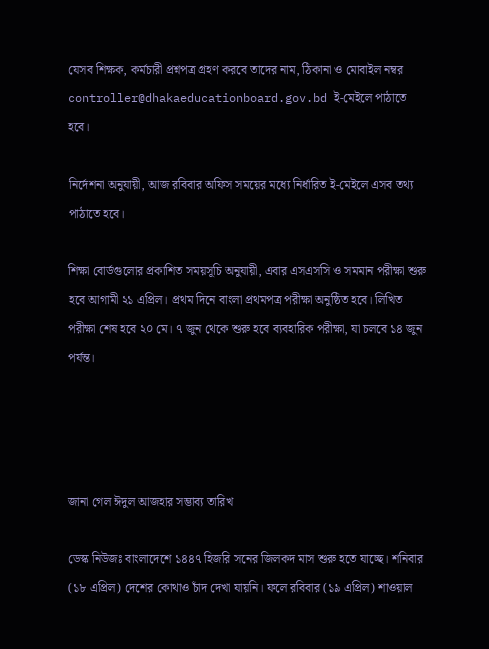যেসব শিক্ষক, কর্মচারী প্রশ্নপত্র গ্রহণ করবে তাদের নাম, ঠিকানা ও মোবাইল নম্বর controller@dhakaeducationboard.gov.bd ই-মেইলে পাঠাতে হবে।

নির্দেশনা অনুযায়ী, আজ রবিবার অফিস সময়ের মধ্যে নির্ধারিত ই-মেইলে এসব তথ্য পাঠাতে হবে।

শিক্ষা বোর্ডগুলোর প্রকাশিত সময়সূচি অনুযায়ী, এবার এসএসসি ও সমমান পরীক্ষা শুরু হবে আগামী ২১ এপ্রিল। প্রথম দিনে বাংলা প্রথমপত্র পরীক্ষা অনুষ্ঠিত হবে। লিখিত পরীক্ষা শেষ হবে ২০ মে। ৭ জুন থেকে শুরু হবে ব্যবহারিক পরীক্ষা, যা চলবে ১৪ জুন পর্যন্ত।




জানা গেল ঈদুল আজহার সম্ভাব্য তারিখ

ডেস্ক নিউজঃ বাংলাদেশে ১৪৪৭ হিজরি সনের জিলকদ মাস শুরু হতে যাচ্ছে। শনিবার (১৮ এপ্রিল) দেশের কোথাও চাঁদ দেখা যায়নি। ফলে রবিবার (১৯ এপ্রিল) শাওয়াল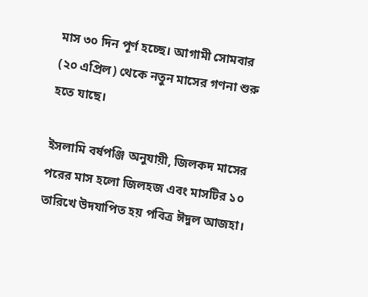মাস ৩০ দিন পূর্ণ হচ্ছে। আগামী সোমবার (২০ এপ্রিল) থেকে নতুন মাসের গণনা শুরু হতে যাছে।

ইসলামি বর্ষপঞ্জি অনুযায়ী, জিলকদ মাসের পরের মাস হলো জিলহজ এবং মাসটির ১০ তারিখে উদযাপিত হয় পবিত্র ঈদুল আজহা।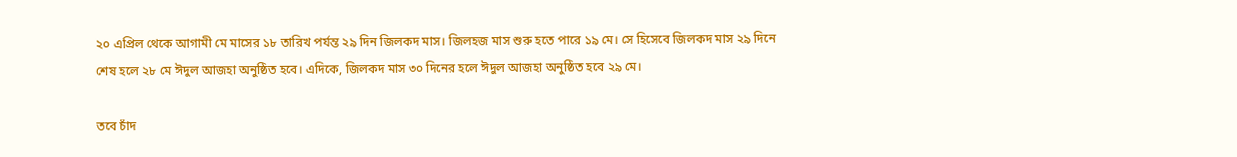২০ এপ্রিল থেকে আগামী মে মাসের ১৮ তারিখ পর্যন্ত ২৯ দিন জিলকদ মাস। জিলহজ মাস শুরু হতে পারে ১৯ মে। সে হিসেবে জিলকদ মাস ২৯ দিনে শেষ হলে ২৮ মে ঈদুল আজহা অনুষ্ঠিত হবে। এদিকে, জিলকদ মাস ৩০ দিনের হলে ঈদুল আজহা অনুষ্ঠিত হবে ২৯ মে।

তবে চাঁদ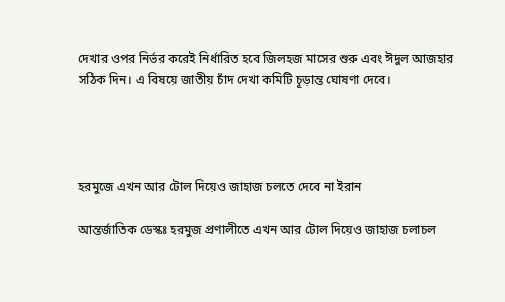দেখার ওপর নির্ভর করেই নির্ধারিত হবে জিলহজ মাসের শুরু এবং ঈদুল আজহার সঠিক দিন। এ বিষয়ে জাতীয় চাঁদ দেখা কমিটি চূড়ান্ত ঘোষণা দেবে।




হরমুজে এখন আর টোল দিয়েও জাহাজ চলতে দেবে না ইরান

আন্তর্জাতিক ডেস্কঃ হরমুজ প্রণালীতে এখন আর টোল দিয়েও জাহাজ চলাচল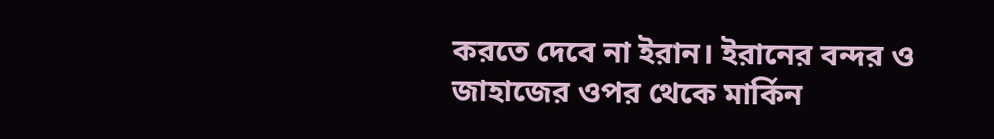করতে দেবে না ইরান। ইরানের বন্দর ও জাহাজের ওপর থেকে মার্কিন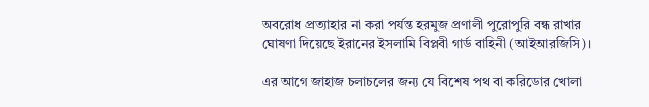অবরোধ প্রত্যাহার না করা পর্যন্ত হরমুজ প্রণালী পুরোপুরি বন্ধ রাখার ঘোষণা দিয়েছে ইরানের ইসলামি বিপ্লবী গার্ড বাহিনী (আইআরজিসি)।

এর আগে জাহাজ চলাচলের জন্য যে বিশেষ পথ বা করিডোর খোলা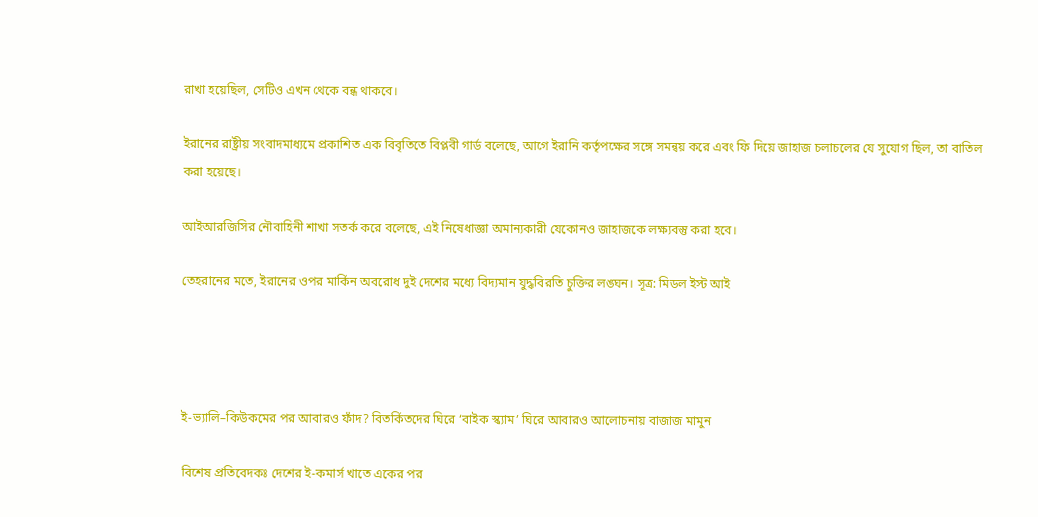রাখা হয়েছিল, সেটিও এখন থেকে বন্ধ থাকবে।

ইরানের রাষ্ট্রীয় সংবাদমাধ্যমে প্রকাশিত এক বিবৃতিতে বিপ্লবী গার্ড বলেছে, আগে ইরানি কর্তৃপক্ষের সঙ্গে সমন্বয় করে এবং ফি দিয়ে জাহাজ চলাচলের যে সুযোগ ছিল, তা বাতিল করা হয়েছে।

আইআরজিসির নৌবাহিনী শাখা সতর্ক করে বলেছে, এই নিষেধাজ্ঞা অমান্যকারী যেকোনও জাহাজকে লক্ষ্যবস্তু করা হবে।

তেহরানের মতে, ইরানের ওপর মার্কিন অবরোধ দুই দেশের মধ্যে বিদ্যমান যুদ্ধবিরতি চুক্তির লঙ্ঘন। সূত্র: মিডল ইস্ট আই




ই-ভ্যালি–কিউকমের পর আবারও ফাঁদ? বিতর্কিতদের ঘিরে ‘বাইক স্ক্যাম’ ঘিরে আবারও আলোচনায় বাজাজ মামুন

বিশেষ প্রতিবেদকঃ দেশের ই-কমার্স খাতে একের পর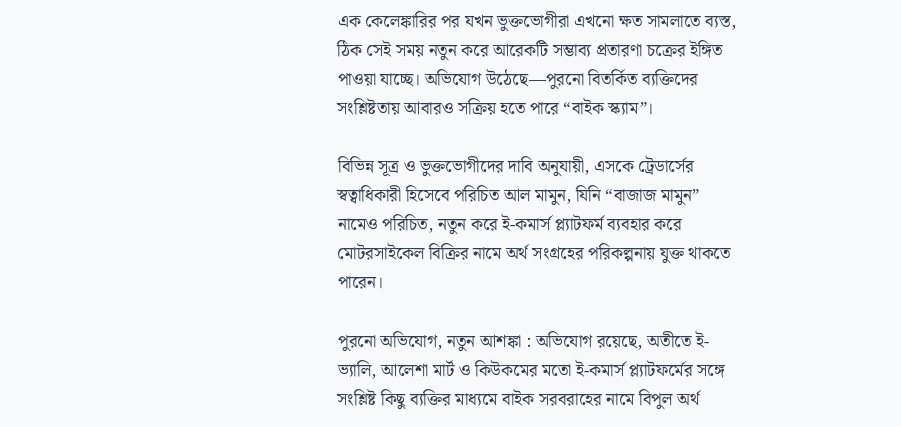এক কেলেঙ্কারির পর যখন ভুক্তভোগীরা এখনো ক্ষত সামলাতে ব্যস্ত, ঠিক সেই সময় নতুন করে আরেকটি সম্ভাব্য প্রতারণা চক্রের ইঙ্গিত পাওয়া যাচ্ছে। অভিযোগ উঠেছে—পুরনো বিতর্কিত ব্যক্তিদের সংশ্লিষ্টতায় আবারও সক্রিয় হতে পারে “বাইক স্ক্যাম”।

বিভিন্ন সূত্র ও ভুক্তভোগীদের দাবি অনুযায়ী, এসকে ট্রেডার্সের স্বত্বাধিকারী হিসেবে পরিচিত আল মামুন, যিনি “বাজাজ মামুন” নামেও পরিচিত, নতুন করে ই-কমার্স প্ল্যাটফর্ম ব্যবহার করে মোটরসাইকেল বিক্রির নামে অর্থ সংগ্রহের পরিকল্পনায় যুক্ত থাকতে পারেন।

পুরনো অভিযোগ, নতুন আশঙ্কা : অভিযোগ রয়েছে, অতীতে ই-ভ্যালি, আলেশা মার্ট ও কিউকমের মতো ই-কমার্স প্ল্যাটফর্মের সঙ্গে সংশ্লিষ্ট কিছু ব্যক্তির মাধ্যমে বাইক সরবরাহের নামে বিপুল অর্থ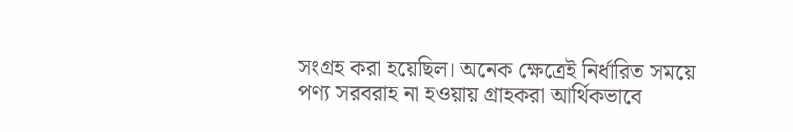সংগ্রহ করা হয়েছিল। অনেক ক্ষেত্রেই নির্ধারিত সময়ে পণ্য সরবরাহ না হওয়ায় গ্রাহকরা আর্থিকভাবে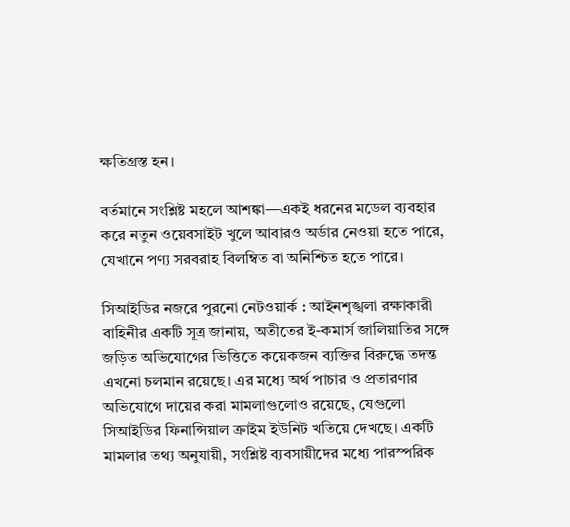ক্ষতিগ্রস্ত হন।

বর্তমানে সংশ্লিষ্ট মহলে আশঙ্কা—একই ধরনের মডেল ব্যবহার করে নতুন ওয়েবসাইট খুলে আবারও অর্ডার নেওয়া হতে পারে, যেখানে পণ্য সরবরাহ বিলম্বিত বা অনিশ্চিত হতে পারে।

সিআইডির নজরে পুরনো নেটওয়ার্ক : আইনশৃঙ্খলা রক্ষাকারী বাহিনীর একটি সূত্র জানায়, অতীতের ই-কমার্স জালিয়াতির সঙ্গে জড়িত অভিযোগের ভিত্তিতে কয়েকজন ব্যক্তির বিরুদ্ধে তদন্ত এখনো চলমান রয়েছে। এর মধ্যে অর্থ পাচার ও প্রতারণার অভিযোগে দায়ের করা মামলাগুলোও রয়েছে, যেগুলো সিআইডির ফিনান্সিয়াল ক্রাইম ইউনিট খতিয়ে দেখছে। একটি মামলার তথ্য অনুযায়ী, সংশ্লিষ্ট ব্যবসায়ীদের মধ্যে পারস্পরিক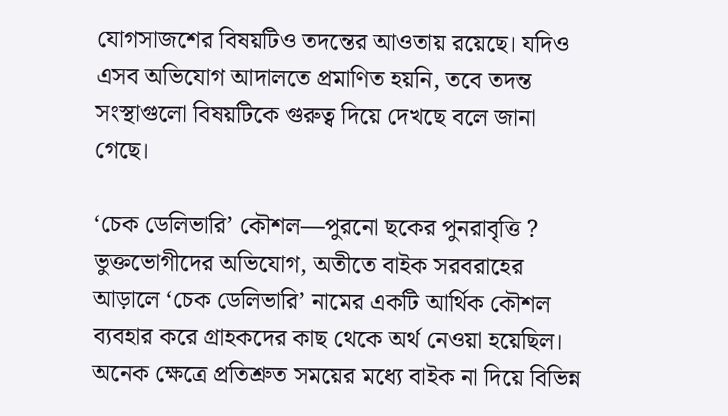যোগসাজশের বিষয়টিও তদন্তের আওতায় রয়েছে। যদিও এসব অভিযোগ আদালতে প্রমাণিত হয়নি, তবে তদন্ত সংস্থাগুলো বিষয়টিকে গুরুত্ব দিয়ে দেখছে বলে জানা গেছে।

‘চেক ডেলিভারি’ কৌশল—পুরনো ছকের পুনরাবৃত্তি ?
ভুক্তভোগীদের অভিযোগ, অতীতে বাইক সরবরাহের আড়ালে ‘চেক ডেলিভারি’ নামের একটি আর্থিক কৌশল ব্যবহার করে গ্রাহকদের কাছ থেকে অর্থ নেওয়া হয়েছিল। অনেক ক্ষেত্রে প্রতিশ্রুত সময়ের মধ্যে বাইক না দিয়ে বিভিন্ন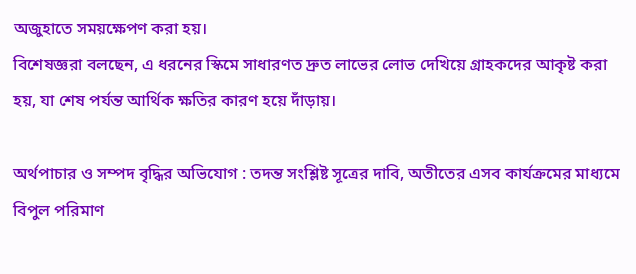অজুহাতে সময়ক্ষেপণ করা হয়।
বিশেষজ্ঞরা বলছেন, এ ধরনের স্কিমে সাধারণত দ্রুত লাভের লোভ দেখিয়ে গ্রাহকদের আকৃষ্ট করা হয়, যা শেষ পর্যন্ত আর্থিক ক্ষতির কারণ হয়ে দাঁড়ায়।

অর্থপাচার ও সম্পদ বৃদ্ধির অভিযোগ : তদন্ত সংশ্লিষ্ট সূত্রের দাবি, অতীতের এসব কার্যক্রমের মাধ্যমে বিপুল পরিমাণ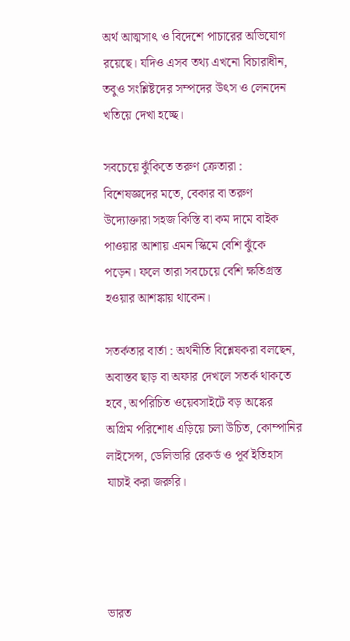অর্থ আত্মসাৎ ও বিদেশে পাচারের অভিযোগ রয়েছে। যদিও এসব তথ্য এখনো বিচারাধীন, তবুও সংশ্লিষ্টদের সম্পদের উৎস ও লেনদেন খতিয়ে দেখা হচ্ছে।

সবচেয়ে ঝুঁকিতে তরুণ ক্রেতারা :
বিশেষজ্ঞদের মতে, বেকার বা তরুণ উদ্যোক্তারা সহজ কিস্তি বা কম দামে বাইক পাওয়ার আশায় এমন স্কিমে বেশি ঝুঁকে পড়েন। ফলে তারা সবচেয়ে বেশি ক্ষতিগ্রস্ত হওয়ার আশঙ্কায় থাকেন।

সতর্কতার বার্তা : অর্থনীতি বিশ্লেষকরা বলছেন, অবাস্তব ছাড় বা অফার দেখলে সতর্ক থাকতে হবে, অপরিচিত ওয়েবসাইটে বড় অঙ্কের অগ্রিম পরিশোধ এড়িয়ে চলা উচিত, কোম্পানির লাইসেন্স, ডেলিভারি রেকর্ড ও পূর্ব ইতিহাস যাচাই করা জরুরি।




ভারত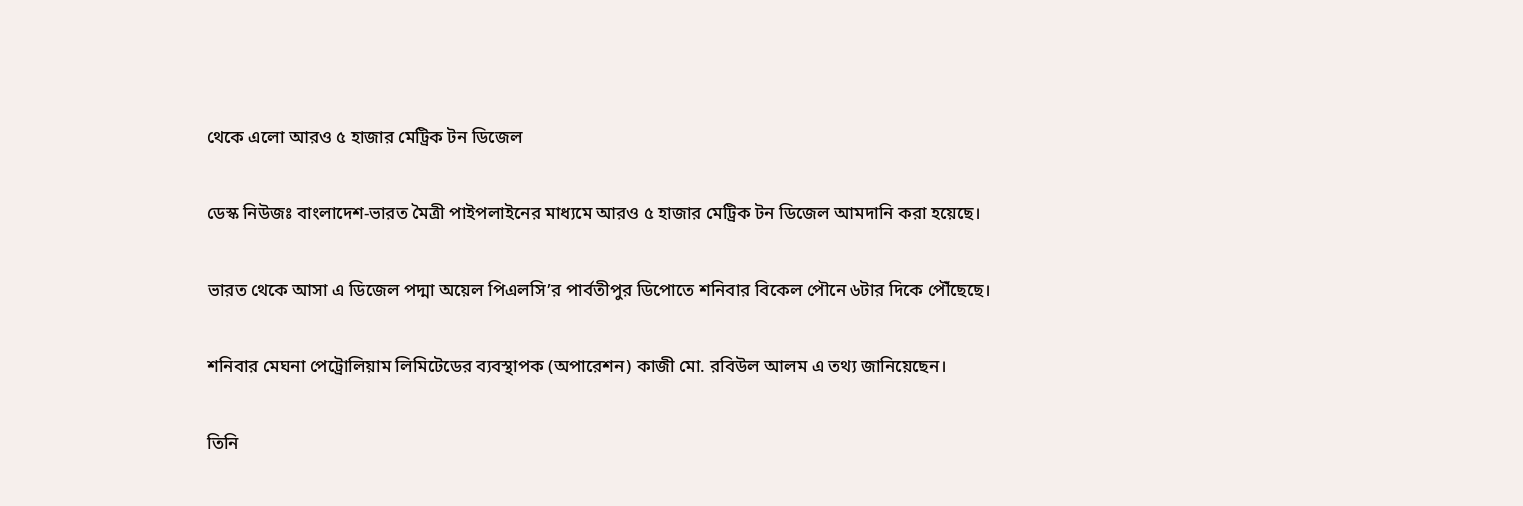থেকে এলো আরও ৫ হাজার মেট্রিক টন ডিজেল

ডেস্ক নিউজঃ বাংলাদেশ-ভারত মৈত্রী পাইপলাইনের মাধ্যমে আরও ৫ হাজার মেট্রিক টন ডিজেল আমদানি করা হয়েছে।

ভারত থেকে আসা এ ডিজেল পদ্মা অয়েল পিএলসি’র পার্বতীপুর ডিপোতে শনিবার বিকেল পৌনে ৬টার দিকে পৌঁছেছে।

শনিবার মেঘনা পেট্রোলিয়াম লিমিটেডের ব্যবস্থাপক (অপারেশন) কাজী মো. রবিউল আলম এ তথ্য জানিয়েছেন।

তিনি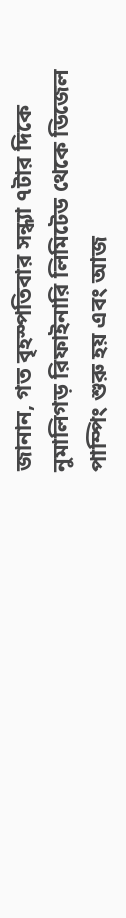জানান, গত বৃহস্পতিবার সন্ধ্যা ৭টার দিকে নুমালিগড় রিফাইনারি লিমিটেড থেকে ডিজেল পাম্পিং শুরু হয় এবং আজ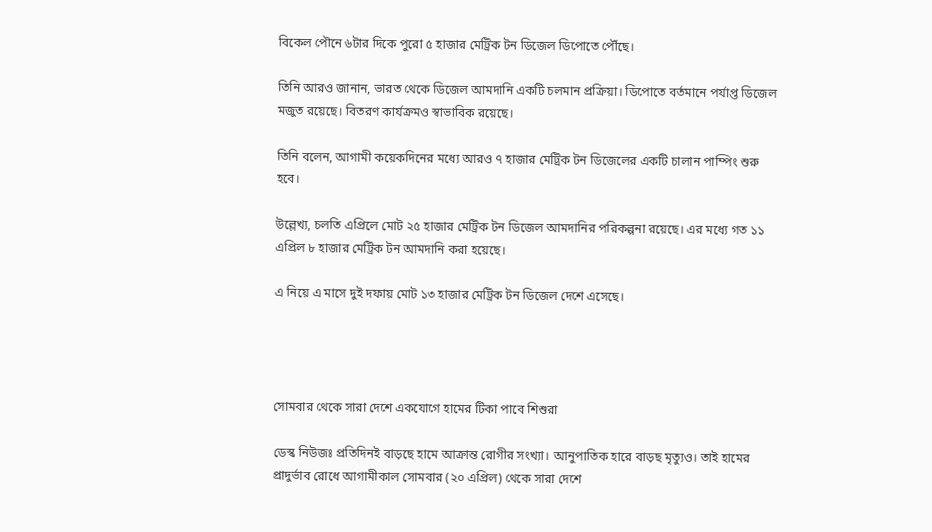বিকেল পৌনে ৬টার দিকে পুরো ৫ হাজার মেট্রিক টন ডিজেল ডিপোতে পৌঁছে।

তিনি আরও জানান, ভারত থেকে ডিজেল আমদানি একটি চলমান প্রক্রিয়া। ডিপোতে বর্তমানে পর্যাপ্ত ডিজেল মজুত রয়েছে। বিতরণ কার্যক্রমও স্বাভাবিক রয়েছে।

তিনি বলেন, আগামী কয়েকদিনের মধ্যে আরও ৭ হাজার মেট্রিক টন ডিজেলের একটি চালান পাম্পিং শুরু হবে।

উল্লেখ্য, চলতি এপ্রিলে মোট ২৫ হাজার মেট্রিক টন ডিজেল আমদানির পরিকল্পনা রয়েছে। এর মধ্যে গত ১১ এপ্রিল ৮ হাজার মেট্রিক টন আমদানি করা হয়েছে।

এ নিয়ে এ মাসে দুই দফায় মোট ১৩ হাজার মেট্রিক টন ডিজেল দেশে এসেছে।




সোমবার থেকে সারা দেশে একযোগে হামের টিকা পাবে শিশুরা

ডেস্ক নিউজঃ প্রতিদিনই বাড়ছে হামে আক্রান্ত রোগীর সংখ্যা। আনুপাতিক হারে বাড়ছ মৃত্যুও। তাই হামের প্রাদুর্ভাব রোধে আগামীকাল সোমবার (২০ এপ্রিল) থেকে সারা দেশে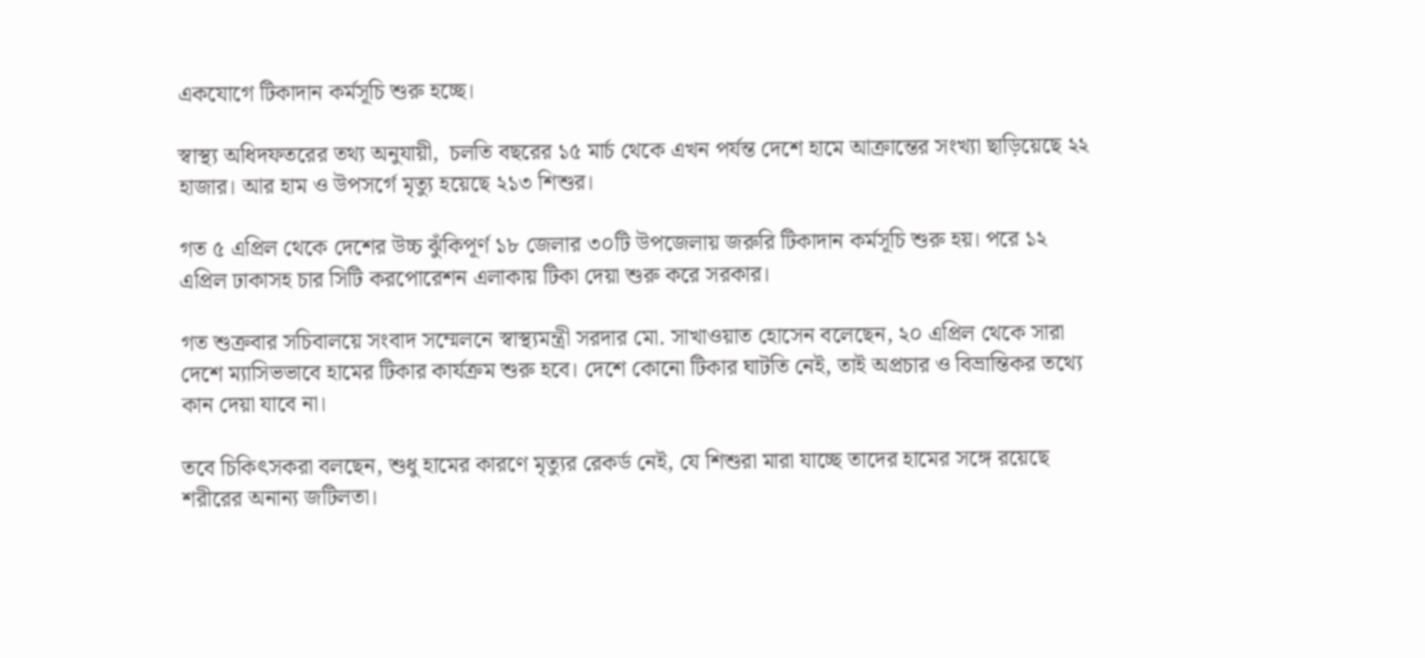একযোগে টিকাদান কর্মসূচি শুরু হচ্ছে।

স্বাস্থ্য অধিদফতরের তথ্য অনুযায়ী,  চলতি বছরের ১৫ মার্চ থেকে এখন পর্যন্ত দেশে হামে আক্রান্তের সংখ্যা ছাড়িয়েছে ২২ হাজার। আর হাম ও উপসর্গে মৃত্যু হয়েছে ২১৩ শিশুর।

গত ৫ এপ্রিল থেকে দেশের উচ্চ ঝুঁকিপূর্ণ ১৮ জেলার ৩০টি উপজেলায় জরুরি টিকাদান কর্মসূচি শুরু হয়। পরে ১২ এপ্রিল ঢাকাসহ চার সিটি করপোরেশন এলাকায় টিকা দেয়া শুরু করে সরকার।

গত শুক্রবার সচিবালয়ে সংবাদ সম্মেলনে স্বাস্থ্যমন্ত্রী সরদার মো. সাখাওয়াত হোসেন বলেছেন, ২০ এপ্রিল থেকে সারা দেশে ম্যাসিভভাবে হামের টিকার কার্যক্রম শুরু হবে। দেশে কোনো টিকার ঘাটতি নেই, তাই অপ্রচার ও বিভ্রান্তিকর তথ্যে কান দেয়া যাবে না।

তবে চিকিৎসকরা বলছেন, শুধু হামের কারণে মৃত্যুর রেকর্ড নেই, যে শিশুরা মারা যাচ্ছে তাদের হামের সঙ্গে রয়েছে শরীরের অনান্য জটিলতা।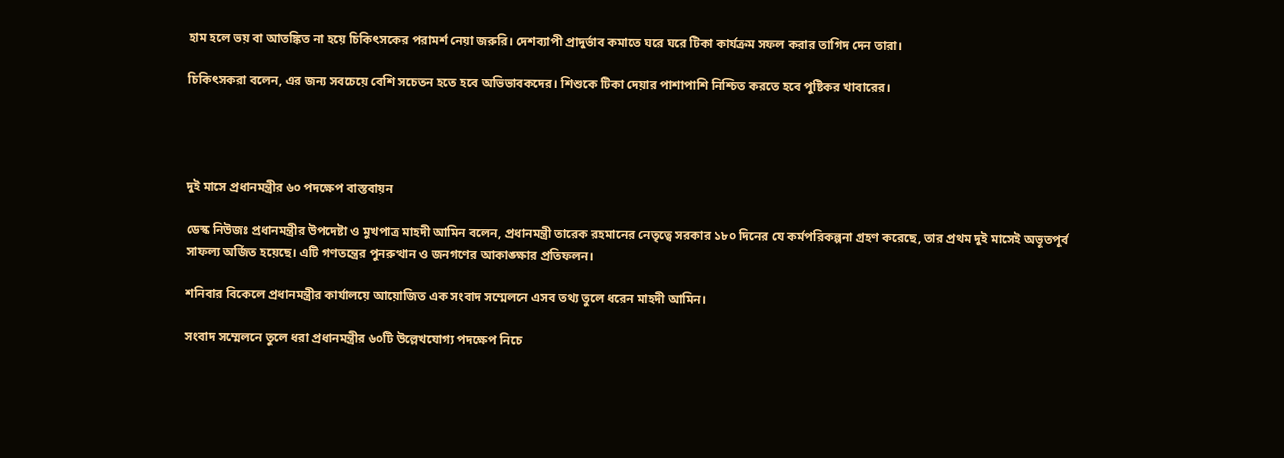হাম হলে ভয় বা আতঙ্কিত না হয়ে চিকিৎসকের পরামর্শ নেয়া জরুরি। দেশব্যাপী প্রাদুর্ভাব কমাতে ঘরে ঘরে টিকা কার্যক্রম সফল করার তাগিদ দেন তারা।

চিকিৎসকরা বলেন, এর জন্য সবচেয়ে বেশি সচেতন হতে হবে অভিভাবকদের। শিশুকে টিকা দেয়ার পাশাপাশি নিশ্চিত করতে হবে পুষ্টিকর খাবারের।




দুই মাসে প্রধানমন্ত্রীর ৬০ পদক্ষেপ বাস্তবায়ন

ডেস্ক নিউজঃ প্রধানমন্ত্রীর উপদেষ্টা ও মুখপাত্র মাহদী আমিন বলেন, প্রধানমন্ত্রী তারেক রহমানের নেতৃত্বে সরকার ১৮০ দিনের যে কর্মপরিকল্পনা গ্রহণ করেছে, তার প্রথম দুই মাসেই অভূতপূর্ব সাফল্য অর্জিত হয়েছে। এটি গণতন্ত্রের পুনরুত্থান ও জনগণের আকাঙ্ক্ষার প্রতিফলন।

শনিবার বিকেলে প্রধানমন্ত্রীর কার্যালয়ে আয়োজিত এক সংবাদ সম্মেলনে এসব তথ্য তুলে ধরেন মাহদী আমিন।

সংবাদ সম্মেলনে তুলে ধরা প্রধানমন্ত্রীর ৬০টি উল্লেখযোগ্য পদক্ষেপ নিচে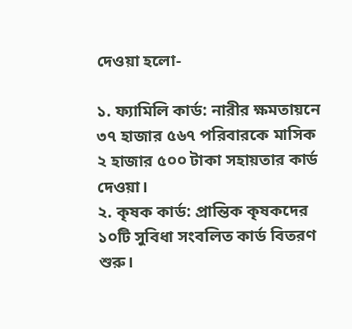দেওয়া হলো-

১. ফ্যামিলি কার্ড: নারীর ক্ষমতায়নে ৩৭ হাজার ৫৬৭ পরিবারকে মাসিক ২ হাজার ৫০০ টাকা সহায়তার কার্ড দেওয়া।
২. কৃষক কার্ড: প্রান্তিক কৃষকদের ১০টি সুবিধা সংবলিত কার্ড বিতরণ শুরু।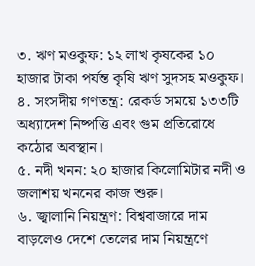৩. ঋণ মওকুফ: ১২ লাখ কৃষকের ১০ হাজার টাকা পর্যন্ত কৃষি ঋণ সুদসহ মওকুফ।
৪. সংসদীয় গণতন্ত্র: রেকর্ড সময়ে ১৩৩টি অধ্যাদেশ নিষ্পত্তি এবং গুম প্রতিরোধে কঠোর অবস্থান।
৫. নদী খনন: ২০ হাজার কিলোমিটার নদী ও জলাশয় খননের কাজ শুরু।
৬. জ্বালানি নিয়ন্ত্রণ: বিশ্ববাজারে দাম বাড়লেও দেশে তেলের দাম নিয়ন্ত্রণে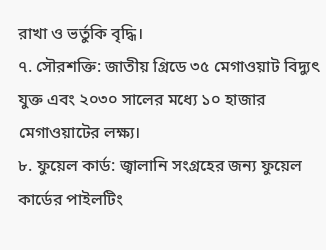রাখা ও ভর্তুকি বৃদ্ধি।
৭. সৌরশক্তি: জাতীয় গ্রিডে ৩৫ মেগাওয়াট বিদ্যুৎ যুক্ত এবং ২০৩০ সালের মধ্যে ১০ হাজার মেগাওয়াটের লক্ষ্য।
৮. ফুয়েল কার্ড: জ্বালানি সংগ্রহের জন্য ফুয়েল কার্ডের পাইলটিং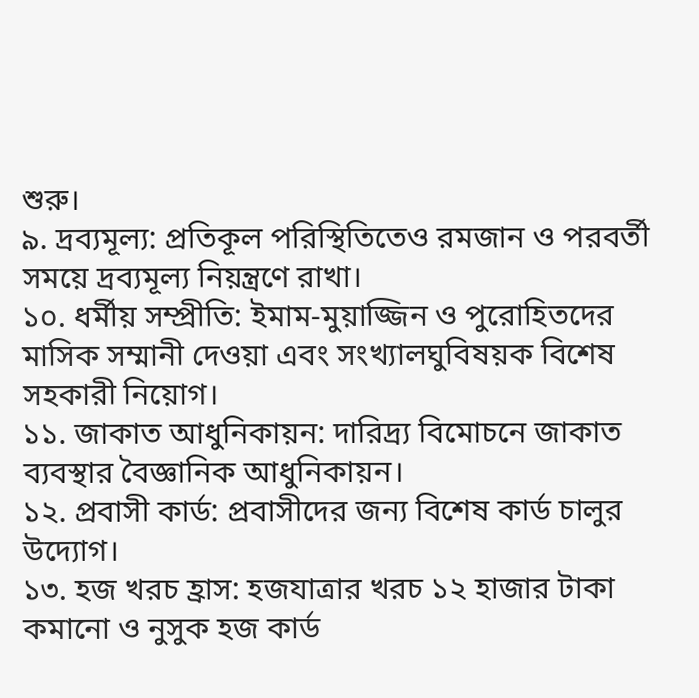শুরু।
৯. দ্রব্যমূল্য: প্রতিকূল পরিস্থিতিতেও রমজান ও পরবর্তী সময়ে দ্রব্যমূল্য নিয়ন্ত্রণে রাখা।
১০. ধর্মীয় সম্প্রীতি: ইমাম-মুয়াজ্জিন ও পুরোহিতদের মাসিক সম্মানী দেওয়া এবং সংখ্যালঘুবিষয়ক বিশেষ সহকারী নিয়োগ।
১১. জাকাত আধুনিকায়ন: দারিদ্র্য বিমোচনে জাকাত ব্যবস্থার বৈজ্ঞানিক আধুনিকায়ন।
১২. প্রবাসী কার্ড: প্রবাসীদের জন্য বিশেষ কার্ড চালুর উদ্যোগ।
১৩. হজ খরচ হ্রাস: হজযাত্রার খরচ ১২ হাজার টাকা কমানো ও নুসুক হজ কার্ড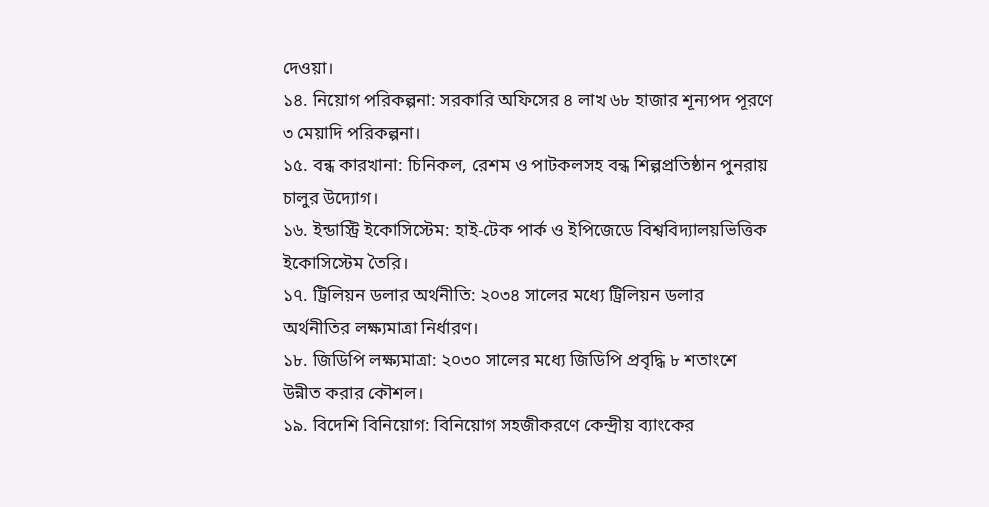দেওয়া।
১৪. নিয়োগ পরিকল্পনা: সরকারি অফিসের ৪ লাখ ৬৮ হাজার শূন্যপদ পূরণে ৩ মেয়াদি পরিকল্পনা।
১৫. বন্ধ কারখানা: চিনিকল, রেশম ও পাটকলসহ বন্ধ শিল্পপ্রতিষ্ঠান পুনরায় চালুর উদ্যোগ।
১৬. ইন্ডাস্ট্রি ইকোসিস্টেম: হাই-টেক পার্ক ও ইপিজেডে বিশ্ববিদ্যালয়ভিত্তিক ইকোসিস্টেম তৈরি।
১৭. ট্রিলিয়ন ডলার অর্থনীতি: ২০৩৪ সালের মধ্যে ট্রিলিয়ন ডলার অর্থনীতির লক্ষ্যমাত্রা নির্ধারণ।
১৮. জিডিপি লক্ষ্যমাত্রা: ২০৩০ সালের মধ্যে জিডিপি প্রবৃদ্ধি ৮ শতাংশে উন্নীত করার কৌশল।
১৯. বিদেশি বিনিয়োগ: বিনিয়োগ সহজীকরণে কেন্দ্রীয় ব্যাংকের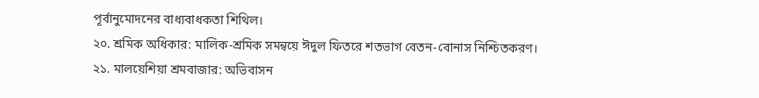পূর্বানুমোদনের বাধ্যবাধকতা শিথিল।
২০. শ্রমিক অধিকার: মালিক-শ্রমিক সমন্বয়ে ঈদুল ফিতরে শতভাগ বেতন-বোনাস নিশ্চিতকরণ।
২১. মালয়েশিয়া শ্রমবাজার: অভিবাসন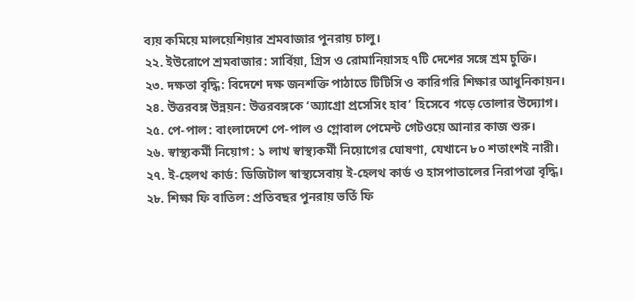ব্যয় কমিয়ে মালয়েশিয়ার শ্রমবাজার পুনরায় চালু।
২২. ইউরোপে শ্রমবাজার: সার্বিয়া, গ্রিস ও রোমানিয়াসহ ৭টি দেশের সঙ্গে শ্রম চুক্তি।
২৩. দক্ষতা বৃদ্ধি: বিদেশে দক্ষ জনশক্তি পাঠাতে টিটিসি ও কারিগরি শিক্ষার আধুনিকায়ন।
২৪. উত্তরবঙ্গ উন্নয়ন: উত্তরবঙ্গকে ‘অ্যাগ্রো প্রসেসিং হাব’ হিসেবে গড়ে তোলার উদ্যোগ।
২৫. পে-পাল: বাংলাদেশে পে-পাল ও গ্লোবাল পেমেন্ট গেটওয়ে আনার কাজ শুরু।
২৬. স্বাস্থ্যকর্মী নিয়োগ: ১ লাখ স্বাস্থ্যকর্মী নিয়োগের ঘোষণা, যেখানে ৮০ শতাংশই নারী।
২৭. ই-হেলথ কার্ড: ডিজিটাল স্বাস্থ্যসেবায় ই-হেলথ কার্ড ও হাসপাতালের নিরাপত্তা বৃদ্ধি।
২৮. শিক্ষা ফি বাতিল: প্রতিবছর পুনরায় ভর্তি ফি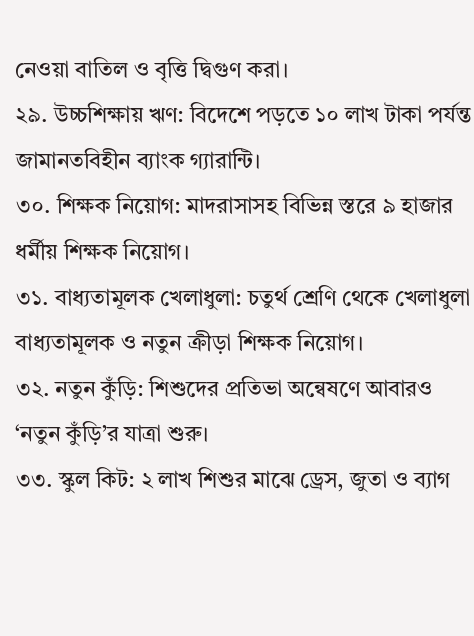নেওয়া বাতিল ও বৃত্তি দ্বিগুণ করা।
২৯. উচ্চশিক্ষায় ঋণ: বিদেশে পড়তে ১০ লাখ টাকা পর্যন্ত জামানতবিহীন ব্যাংক গ্যারান্টি।
৩০. শিক্ষক নিয়োগ: মাদরাসাসহ বিভিন্ন স্তরে ৯ হাজার ধর্মীয় শিক্ষক নিয়োগ।
৩১. বাধ্যতামূলক খেলাধুলা: চতুর্থ শ্রেণি থেকে খেলাধুলা বাধ্যতামূলক ও নতুন ক্রীড়া শিক্ষক নিয়োগ।
৩২. নতুন কুঁড়ি: শিশুদের প্রতিভা অন্বেষণে আবারও ‘নতুন কুঁড়ি’র যাত্রা শুরু।
৩৩. স্কুল কিট: ২ লাখ শিশুর মাঝে ড্রেস, জুতা ও ব্যাগ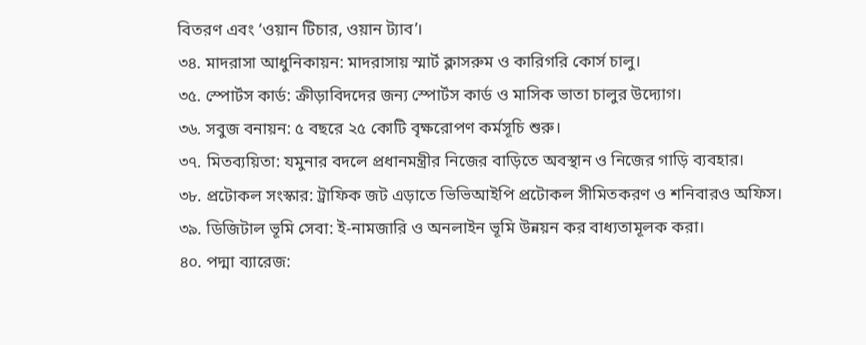বিতরণ এবং ‘ওয়ান টিচার, ওয়ান ট্যাব’।
৩৪. মাদরাসা আধুনিকায়ন: মাদরাসায় স্মার্ট ক্লাসরুম ও কারিগরি কোর্স চালু।
৩৫. স্পোর্টস কার্ড: ক্রীড়াবিদদের জন্য স্পোর্টস কার্ড ও মাসিক ভাতা চালুর উদ্যোগ।
৩৬. সবুজ বনায়ন: ৫ বছরে ২৫ কোটি বৃক্ষরোপণ কর্মসূচি শুরু।
৩৭. মিতব্যয়িতা: যমুনার বদলে প্রধানমন্ত্রীর নিজের বাড়িতে অবস্থান ও নিজের গাড়ি ব্যবহার।
৩৮. প্রটোকল সংস্কার: ট্রাফিক জট এড়াতে ভিভিআইপি প্রটোকল সীমিতকরণ ও শনিবারও অফিস।
৩৯. ডিজিটাল ভূমি সেবা: ই-নামজারি ও অনলাইন ভূমি উন্নয়ন কর বাধ্যতামূলক করা।
৪০. পদ্মা ব্যারেজ: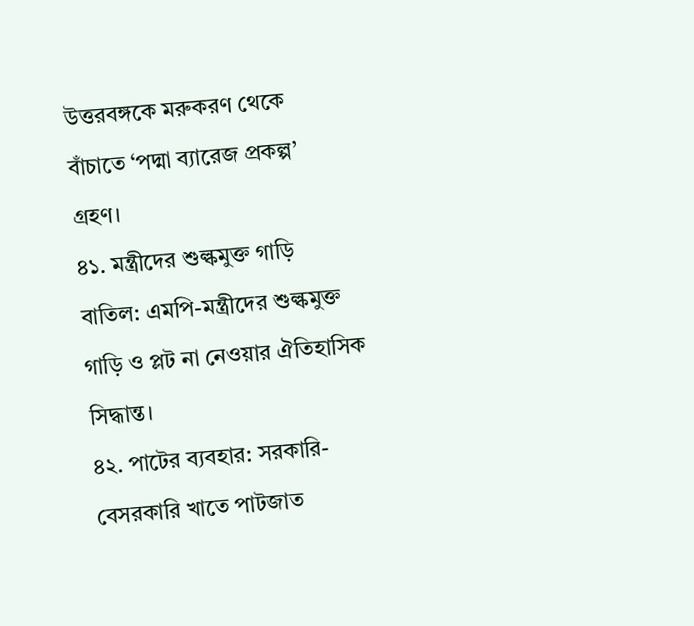উত্তরবঙ্গকে মরুকরণ থেকে বাঁচাতে ‘পদ্মা ব্যারেজ প্রকল্প’ গ্রহণ।
৪১. মন্ত্রীদের শুল্কমুক্ত গাড়ি বাতিল: এমপি-মন্ত্রীদের শুল্কমুক্ত গাড়ি ও প্লট না নেওয়ার ঐতিহাসিক সিদ্ধান্ত।
৪২. পাটের ব্যবহার: সরকারি-বেসরকারি খাতে পাটজাত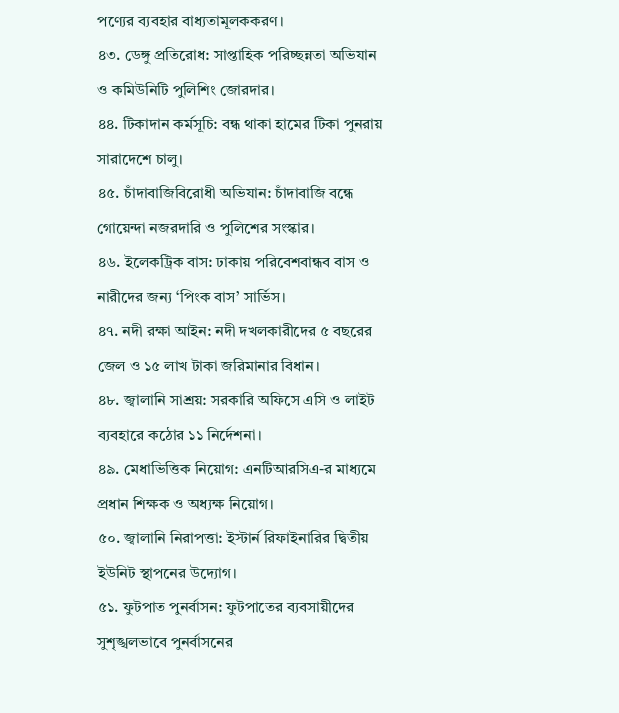পণ্যের ব্যবহার বাধ্যতামূলককরণ।
৪৩. ডেঙ্গু প্রতিরোধ: সাপ্তাহিক পরিচ্ছন্নতা অভিযান ও কমিউনিটি পুলিশিং জোরদার।
৪৪. টিকাদান কর্মসূচি: বন্ধ থাকা হামের টিকা পুনরায় সারাদেশে চালু।
৪৫. চাঁদাবাজিবিরোধী অভিযান: চাঁদাবাজি বন্ধে গোয়েন্দা নজরদারি ও পুলিশের সংস্কার।
৪৬. ইলেকট্রিক বাস: ঢাকায় পরিবেশবান্ধব বাস ও নারীদের জন্য ‘পিংক বাস’ সার্ভিস।
৪৭. নদী রক্ষা আইন: নদী দখলকারীদের ৫ বছরের জেল ও ১৫ লাখ টাকা জরিমানার বিধান।
৪৮. জ্বালানি সাশ্রয়: সরকারি অফিসে এসি ও লাইট ব্যবহারে কঠোর ১১ নির্দেশনা।
৪৯. মেধাভিত্তিক নিয়োগ: এনটিআরসিএ-র মাধ্যমে প্রধান শিক্ষক ও অধ্যক্ষ নিয়োগ।
৫০. জ্বালানি নিরাপত্তা: ইস্টার্ন রিফাইনারির দ্বিতীয় ইউনিট স্থাপনের উদ্যোগ।
৫১. ফুটপাত পুনর্বাসন: ফুটপাতের ব্যবসায়ীদের সুশৃঙ্খলভাবে পুনর্বাসনের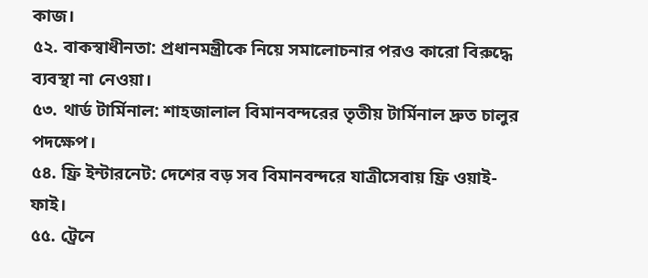কাজ।
৫২. বাকস্বাধীনতা: প্রধানমন্ত্রীকে নিয়ে সমালোচনার পরও কারো বিরুদ্ধে ব্যবস্থা না নেওয়া।
৫৩. থার্ড টার্মিনাল: শাহজালাল বিমানবন্দরের তৃতীয় টার্মিনাল দ্রুত চালুর পদক্ষেপ।
৫৪. ফ্রি ইন্টারনেট: দেশের বড় সব বিমানবন্দরে যাত্রীসেবায় ফ্রি ওয়াই-ফাই।
৫৫. ট্রেনে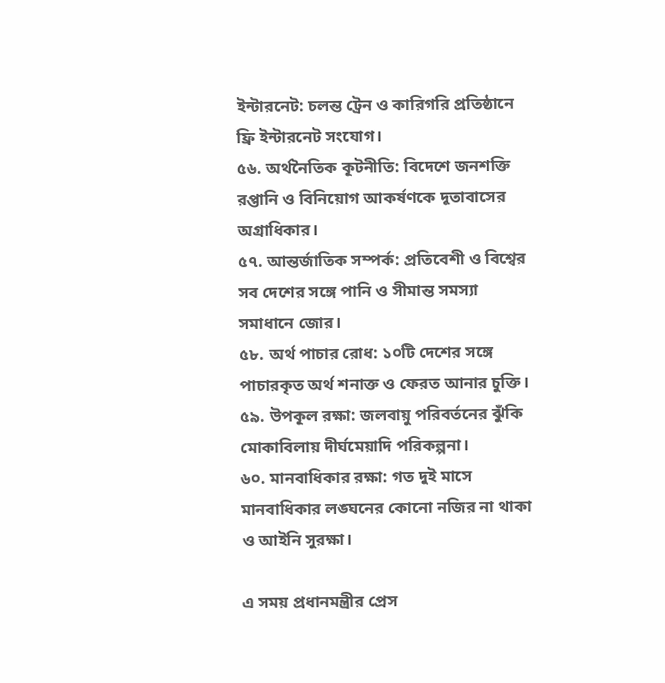ইন্টারনেট: চলন্ত ট্রেন ও কারিগরি প্রতিষ্ঠানে ফ্রি ইন্টারনেট সংযোগ।
৫৬. অর্থনৈতিক কূটনীতি: বিদেশে জনশক্তি রপ্তানি ও বিনিয়োগ আকর্ষণকে দূতাবাসের অগ্রাধিকার।
৫৭. আন্তর্জাতিক সম্পর্ক: প্রতিবেশী ও বিশ্বের সব দেশের সঙ্গে পানি ও সীমান্ত সমস্যা সমাধানে জোর।
৫৮. অর্থ পাচার রোধ: ১০টি দেশের সঙ্গে পাচারকৃত অর্থ শনাক্ত ও ফেরত আনার চুক্তি।
৫৯. উপকূল রক্ষা: জলবায়ু পরিবর্তনের ঝুঁকি মোকাবিলায় দীর্ঘমেয়াদি পরিকল্পনা।
৬০. মানবাধিকার রক্ষা: গত দুই মাসে মানবাধিকার লঙ্ঘনের কোনো নজির না থাকা ও আইনি সুরক্ষা।

এ সময় প্রধানমন্ত্রীর প্রেস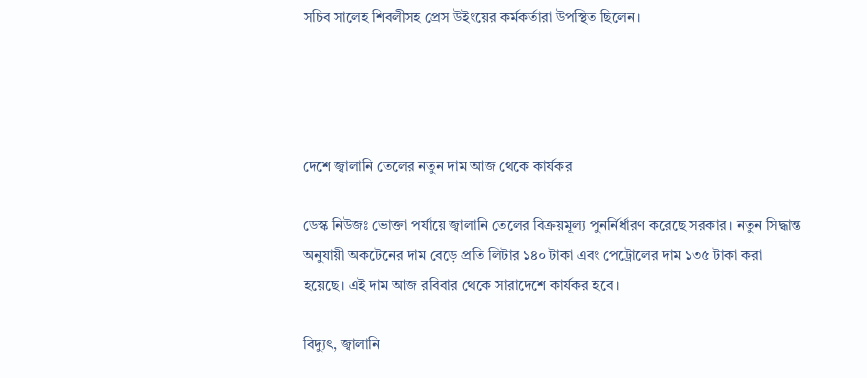সচিব সালেহ শিবলীসহ প্রেস উইংয়ের কর্মকর্তারা উপস্থিত ছিলেন।




দেশে জ্বালানি তেলের নতুন দাম আজ থেকে কার্যকর

ডেস্ক নিউজঃ ভোক্তা পর্যায়ে জ্বালানি তেলের বিক্রয়মূল্য পুনর্নির্ধারণ করেছে সরকার। নতুন সিদ্ধান্ত অনুযায়ী অকটেনের দাম বেড়ে প্রতি লিটার ১৪০ টাকা এবং পেট্রোলের দাম ১৩৫ টাকা করা হয়েছে। এই দাম আজ রবিবার থেকে সারাদেশে কার্যকর হবে।

বিদ্যুৎ, জ্বালানি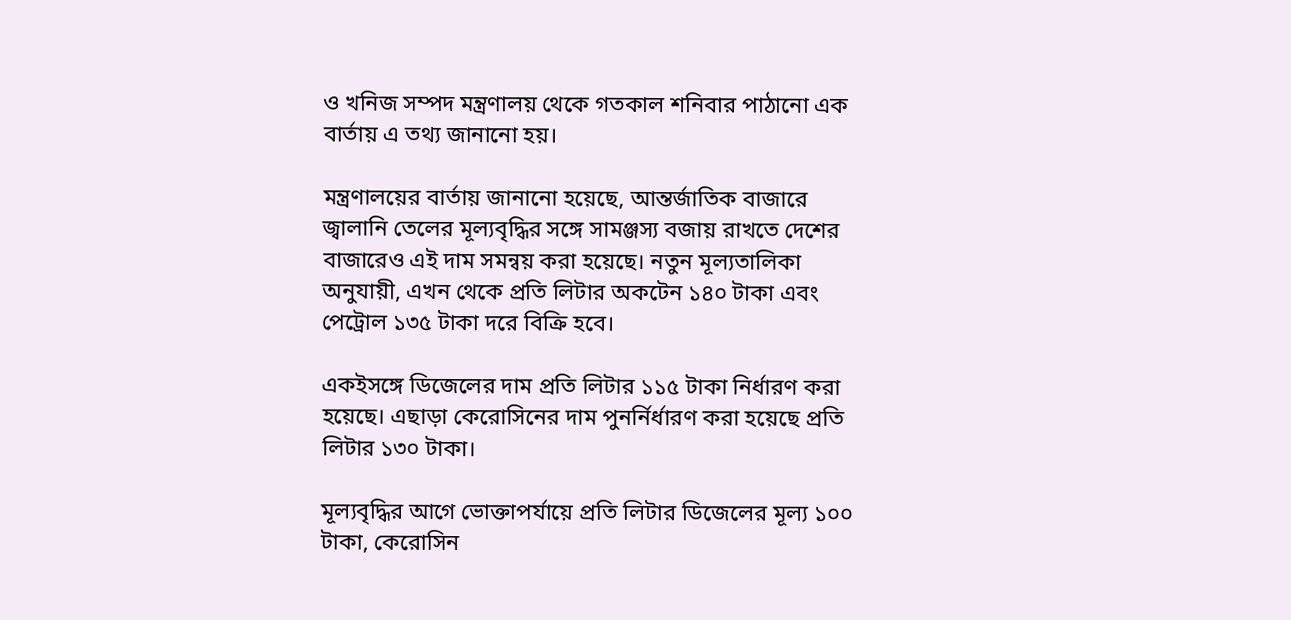ও খনিজ সম্পদ মন্ত্রণালয় থেকে গতকাল শনিবার পাঠানো এক বার্তায় এ তথ্য জানানো হয়।

মন্ত্রণালয়ের বার্তায় জানানো হয়েছে, আন্তর্জাতিক বাজারে জ্বালানি তেলের মূল্যবৃদ্ধির সঙ্গে সামঞ্জস্য বজায় রাখতে দেশের বাজারেও এই দাম সমন্বয় করা হয়েছে। নতুন মূল্যতালিকা অনুযায়ী, এখন থেকে প্রতি লিটার অকটেন ১৪০ টাকা এবং পেট্রোল ১৩৫ টাকা দরে বিক্রি হবে।

একইসঙ্গে ডিজেলের দাম প্রতি লিটার ১১৫ টাকা নির্ধারণ করা হয়েছে। এছাড়া কেরোসিনের দাম পুনর্নির্ধারণ করা হয়েছে প্রতি লিটার ১৩০ টাকা।

মূল্যবৃদ্ধির আগে ভোক্তাপর্যায়ে প্রতি লিটার ডিজেলের মূল্য ১০০ টাকা, কেরোসিন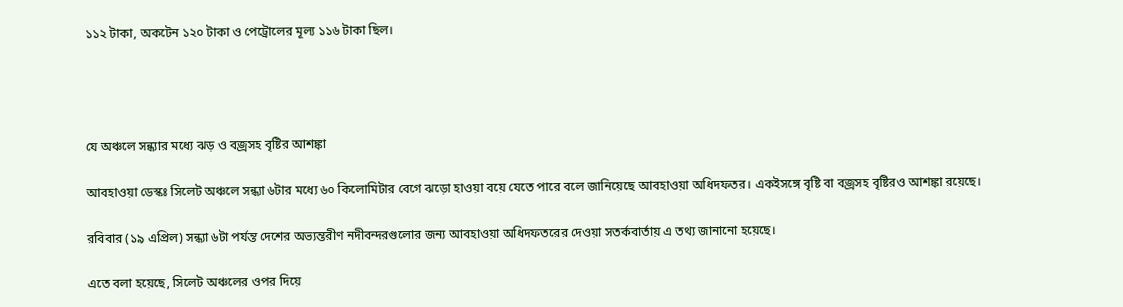১১২ টাকা, অকটেন ১২০ টাকা ও পেট্রোলের মূল্য ১১৬ টাকা ছিল।




যে অঞ্চলে সন্ধ্যার মধ্যে ঝড় ও বজ্রসহ বৃষ্টির আশঙ্কা

আবহাওয়া ডেস্কঃ সিলেট অঞ্চলে সন্ধ্যা ৬টার মধ্যে ৬০ কিলোমিটার বেগে ঝড়ো হাওয়া বয়ে যেতে পারে বলে জানিয়েছে আবহাওয়া অধিদফতর। একইসঙ্গে বৃষ্টি বা বজ্রসহ বৃষ্টিরও আশঙ্কা রয়েছে।

রবিবার (১৯ এপ্রিল) সন্ধ্যা ৬টা পর্যন্ত দেশের অভ্যন্তরীণ নদীবন্দরগুলোর জন্য আবহাওয়া অধিদফতরের দেওয়া সতর্কবার্তায় এ তথ্য জানানো হয়েছে।

এতে বলা হয়েছে, সিলেট অঞ্চলের ওপর দিয়ে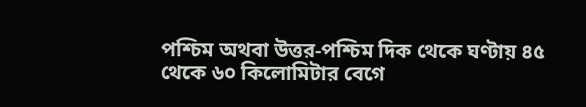পশ্চিম অথবা উত্তর-পশ্চিম দিক থেকে ঘণ্টায় ৪৫ থেকে ৬০ কিলোমিটার বেগে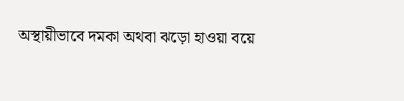অস্থায়ীভাবে দমকা অথবা ঝড়ো হাওয়া বয়ে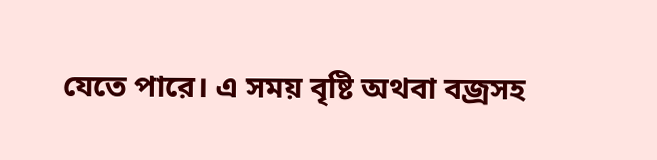যেতে পারে। এ সময় বৃষ্টি অথবা বজ্রসহ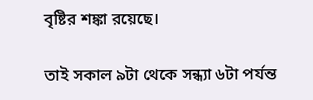বৃষ্টির শঙ্কা রয়েছে।

তাই সকাল ৯টা থেকে সন্ধ্যা ৬টা পর্যন্ত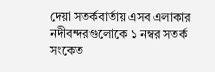দেয়া সতর্কবার্তায় এসব এলাকার নদীবন্দরগুলোকে ১ নম্বর সতর্ক সংকেত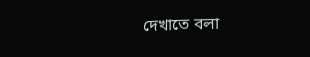দেখাতে বলা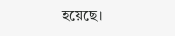হয়েছে।